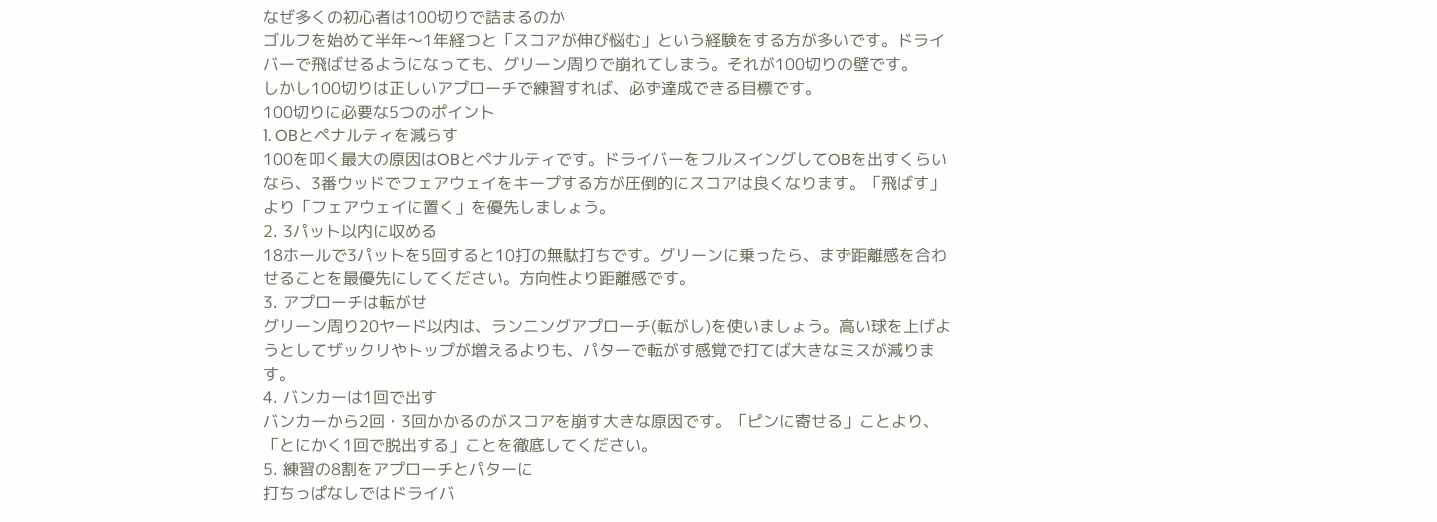なぜ多くの初心者は100切りで詰まるのか
ゴルフを始めて半年〜1年経つと「スコアが伸び悩む」という経験をする方が多いです。ドライバーで飛ばせるようになっても、グリーン周りで崩れてしまう。それが100切りの壁です。
しかし100切りは正しいアプローチで練習すれば、必ず達成できる目標です。
100切りに必要な5つのポイント
1. OBとペナルティを減らす
100を叩く最大の原因はOBとペナルティです。ドライバーをフルスイングしてOBを出すくらいなら、3番ウッドでフェアウェイをキープする方が圧倒的にスコアは良くなります。「飛ばす」より「フェアウェイに置く」を優先しましょう。
2. 3パット以内に収める
18ホールで3パットを5回すると10打の無駄打ちです。グリーンに乗ったら、まず距離感を合わせることを最優先にしてください。方向性より距離感です。
3. アプローチは転がせ
グリーン周り20ヤード以内は、ランニングアプローチ(転がし)を使いましょう。高い球を上げようとしてザックリやトップが増えるよりも、パターで転がす感覚で打てば大きなミスが減ります。
4. バンカーは1回で出す
バンカーから2回・3回かかるのがスコアを崩す大きな原因です。「ピンに寄せる」ことより、「とにかく1回で脱出する」ことを徹底してください。
5. 練習の8割をアプローチとパターに
打ちっぱなしではドライバ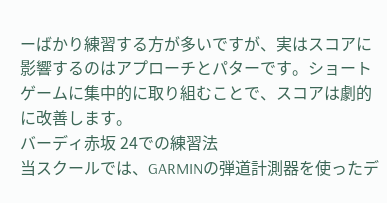ーばかり練習する方が多いですが、実はスコアに影響するのはアプローチとパターです。ショートゲームに集中的に取り組むことで、スコアは劇的に改善します。
バーディ赤坂 24での練習法
当スクールでは、GARMINの弾道計測器を使ったデ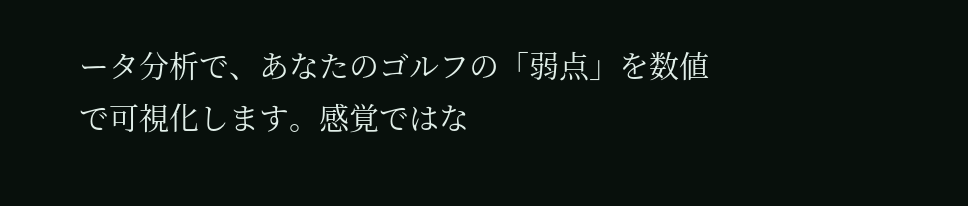ータ分析で、あなたのゴルフの「弱点」を数値で可視化します。感覚ではな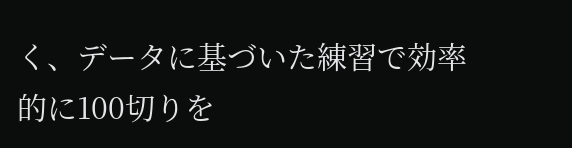く、データに基づいた練習で効率的に100切りを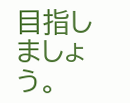目指しましょう。